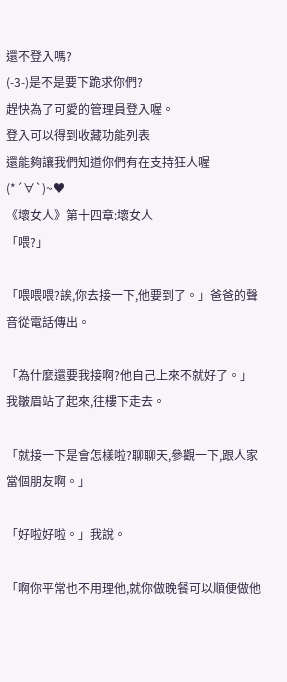還不登入嗎?
(-3-)是不是要下跪求你們?
趕快為了可愛的管理員登入喔。
登入可以得到收藏功能列表
還能夠讓我們知道你們有在支持狂人喔(*´∀`)~♥
《壞女人》第十四章:壞女人
「喂?」

「喂喂喂?誒,你去接一下,他要到了。」爸爸的聲音從電話傳出。

「為什麼還要我接啊?他自己上來不就好了。」我皺眉站了起來,往樓下走去。

「就接一下是會怎樣啦?聊聊天,參觀一下,跟人家當個朋友啊。」

「好啦好啦。」我說。

「啊你平常也不用理他,就你做晚餐可以順便做他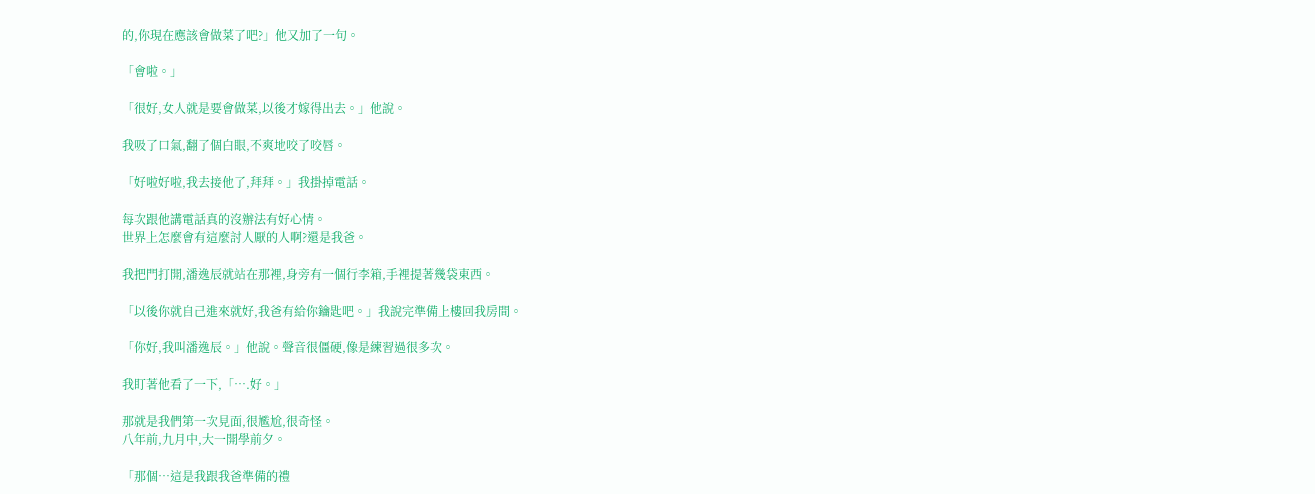的,你現在應該會做菜了吧?」他又加了一句。

「會啦。」

「很好,女人就是要會做菜,以後才嫁得出去。」他說。

我吸了口氣,翻了個白眼,不爽地咬了咬唇。

「好啦好啦,我去接他了,拜拜。」我掛掉電話。

每次跟他講電話真的沒辦法有好心情。
世界上怎麼會有這麼討人厭的人啊?還是我爸。

我把門打開,潘逸辰就站在那裡,身旁有一個行李箱,手裡提著幾袋東西。

「以後你就自己進來就好,我爸有給你鑰匙吧。」我說完準備上樓回我房間。

「你好,我叫潘逸辰。」他說。聲音很僵硬,像是練習過很多次。

我盯著他看了一下,「….好。」

那就是我們第一次見面,很尷尬,很奇怪。
八年前,九月中,大一開學前夕。

「那個…這是我跟我爸準備的禮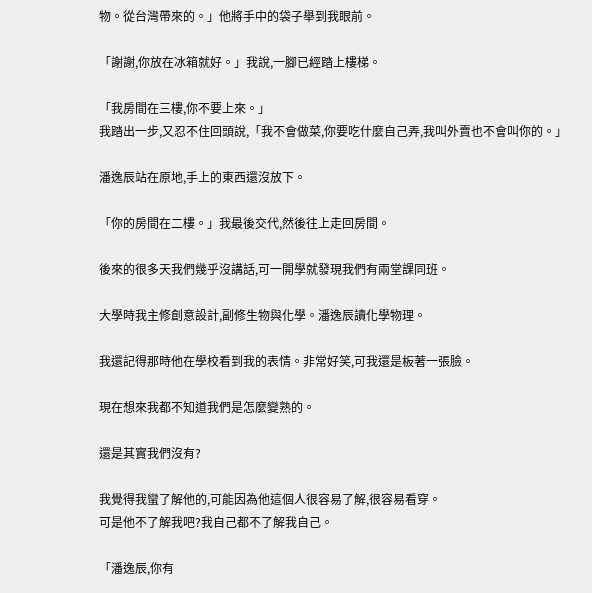物。從台灣帶來的。」他將手中的袋子舉到我眼前。

「謝謝,你放在冰箱就好。」我說,一腳已經踏上樓梯。

「我房間在三樓,你不要上來。」
我踏出一步,又忍不住回頭說,「我不會做菜,你要吃什麼自己弄,我叫外賣也不會叫你的。」

潘逸辰站在原地,手上的東西還沒放下。

「你的房間在二樓。」我最後交代,然後往上走回房間。

後來的很多天我們幾乎沒講話,可一開學就發現我們有兩堂課同班。

大學時我主修創意設計,副修生物與化學。潘逸辰讀化學物理。

我還記得那時他在學校看到我的表情。非常好笑,可我還是板著一張臉。

現在想來我都不知道我們是怎麼變熟的。

還是其實我們沒有?

我覺得我蠻了解他的,可能因為他這個人很容易了解,很容易看穿。
可是他不了解我吧?我自己都不了解我自己。

「潘逸辰,你有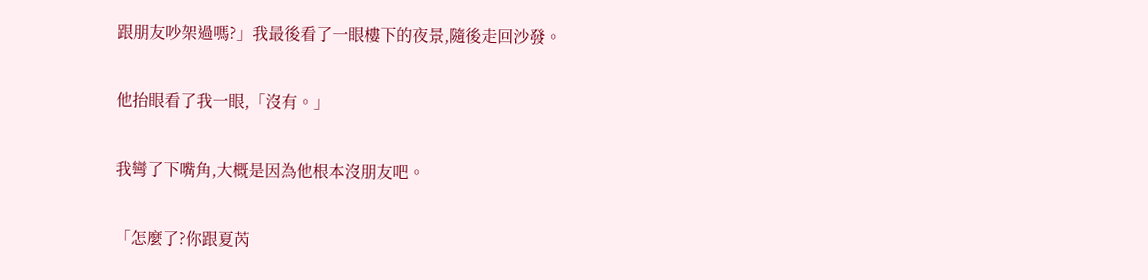跟朋友吵架過嗎?」我最後看了一眼樓下的夜景,隨後走回沙發。

他抬眼看了我一眼,「沒有。」

我彎了下嘴角,大概是因為他根本沒朋友吧。

「怎麼了?你跟夏芮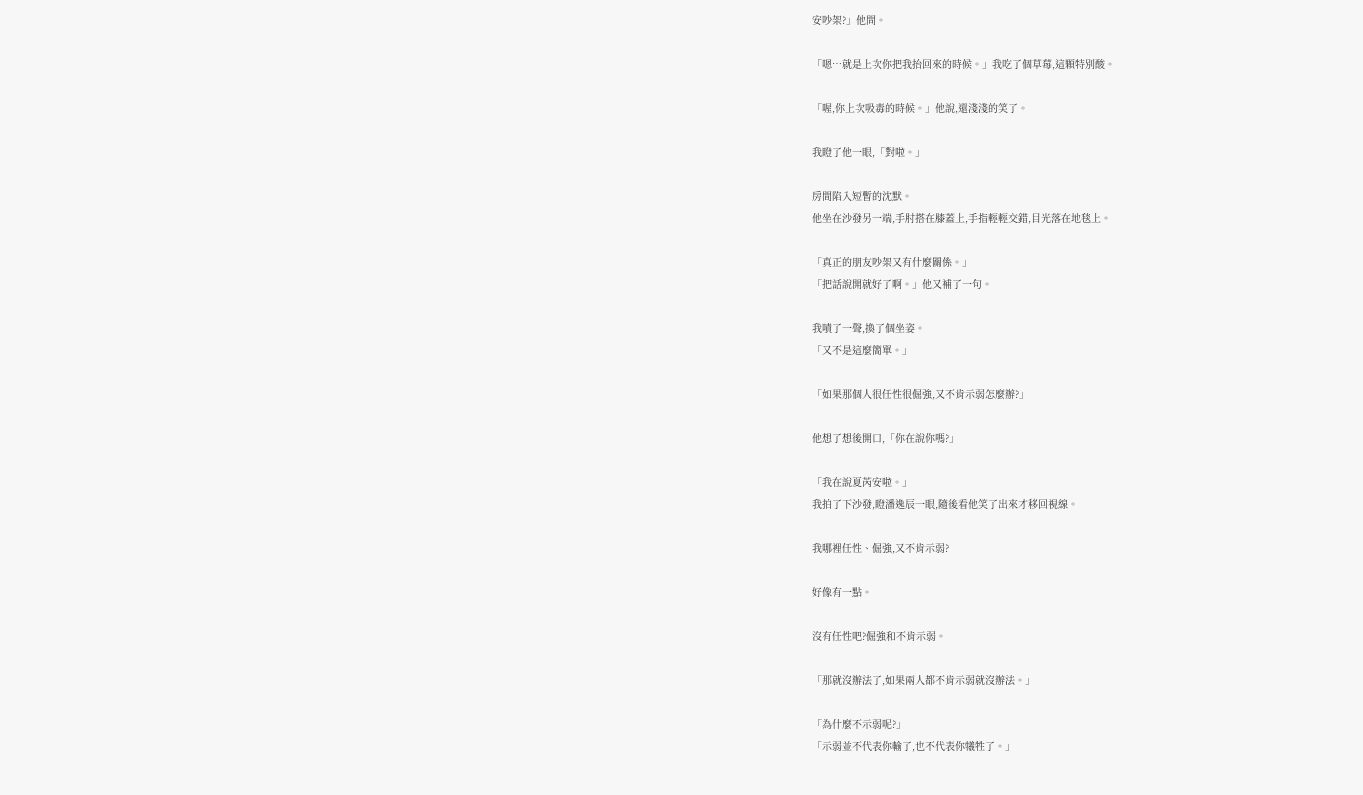安吵架?」他問。

「嗯…就是上次你把我抬回來的時候。」我吃了個草莓,這顆特別酸。

「喔,你上次吸毒的時候。」他說,還淺淺的笑了。

我瞪了他一眼,「對啦。」

房間陷入短暫的沈默。
他坐在沙發另一端,手肘搭在膝蓋上,手指輕輕交錯,目光落在地毯上。

「真正的朋友吵架又有什麼關係。」
「把話說開就好了啊。」他又補了一句。

我嘖了一聲,換了個坐姿。
「又不是這麼簡單。」

「如果那個人很任性很倔強,又不肯示弱怎麼辦?」

他想了想後開口,「你在說你嗎?」

「我在說夏芮安啦。」
我拍了下沙發,瞪潘逸辰一眼,隨後看他笑了出來才移回視線。

我哪裡任性、倔強,又不肯示弱?

好像有一點。

沒有任性吧?倔強和不肯示弱。

「那就沒辦法了,如果兩人都不肯示弱就沒辦法。」

「為什麼不示弱呢?」
「示弱並不代表你輸了,也不代表你犧牲了。」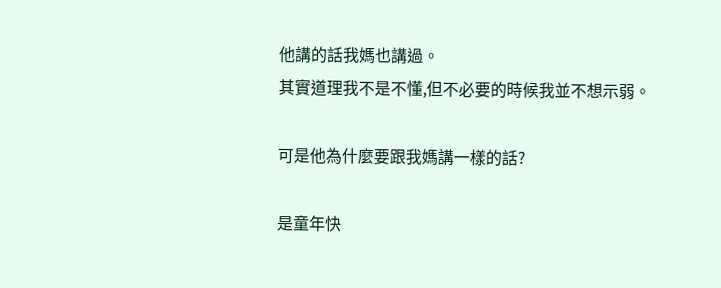他講的話我媽也講過。
其實道理我不是不懂,但不必要的時候我並不想示弱。

可是他為什麼要跟我媽講一樣的話?

是童年快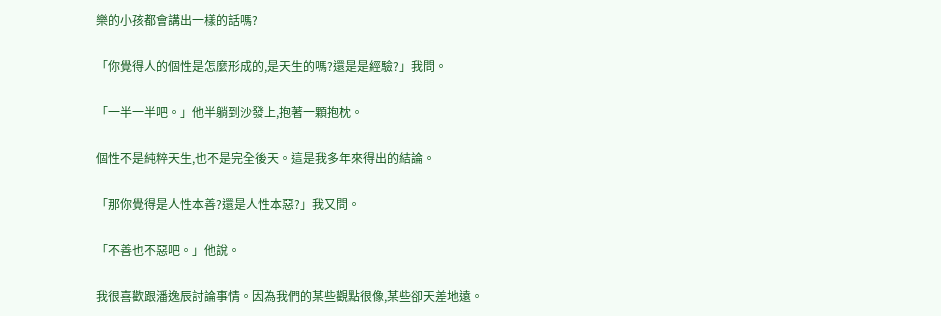樂的小孩都會講出一樣的話嗎?

「你覺得人的個性是怎麼形成的,是天生的嗎?還是是經驗?」我問。

「一半一半吧。」他半躺到沙發上,抱著一顆抱枕。

個性不是純粹天生,也不是完全後天。這是我多年來得出的結論。

「那你覺得是人性本善?還是人性本惡?」我又問。

「不善也不惡吧。」他說。

我很喜歡跟潘逸辰討論事情。因為我們的某些觀點很像,某些卻天差地遠。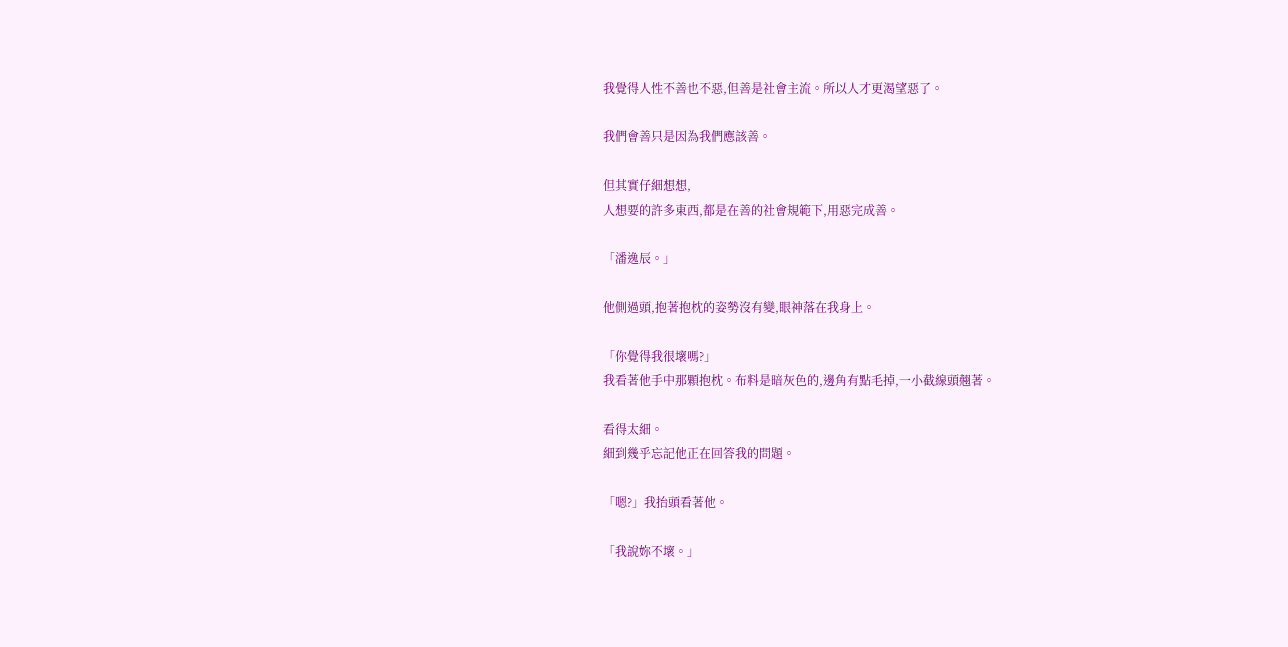我覺得人性不善也不惡,但善是社會主流。所以人才更渴望惡了。

我們會善只是因為我們應該善。

但其實仔細想想,
人想要的許多東西,都是在善的社會規範下,用惡完成善。

「潘逸辰。」

他側過頭,抱著抱枕的姿勢沒有變,眼神落在我身上。

「你覺得我很壞嗎?」
我看著他手中那顆抱枕。布料是暗灰色的,邊角有點毛掉,一小截線頭翹著。

看得太細。
細到幾乎忘記他正在回答我的問題。

「嗯?」我抬頭看著他。

「我說妳不壞。」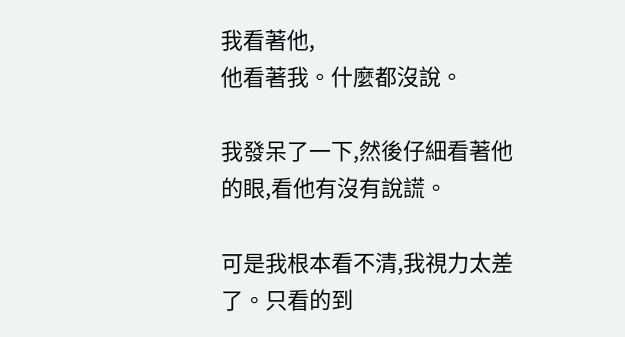我看著他,
他看著我。什麼都沒說。

我發呆了一下,然後仔細看著他的眼,看他有沒有說謊。

可是我根本看不清,我視力太差了。只看的到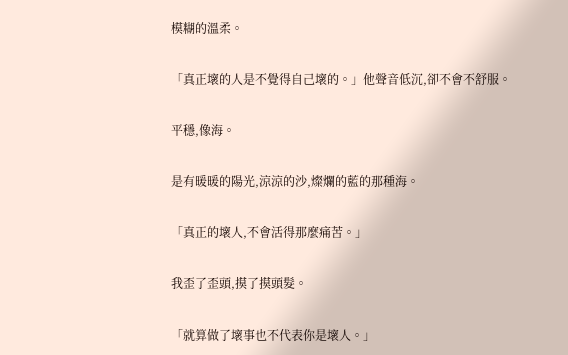模糊的溫柔。

「真正壞的人是不覺得自己壞的。」他聲音低沉,卻不會不舒服。

平穩,像海。

是有暖暖的陽光,涼涼的沙,燦爛的藍的那種海。

「真正的壞人,不會活得那麼痛苦。」

我歪了歪頭,摸了摸頭髮。

「就算做了壞事也不代表你是壞人。」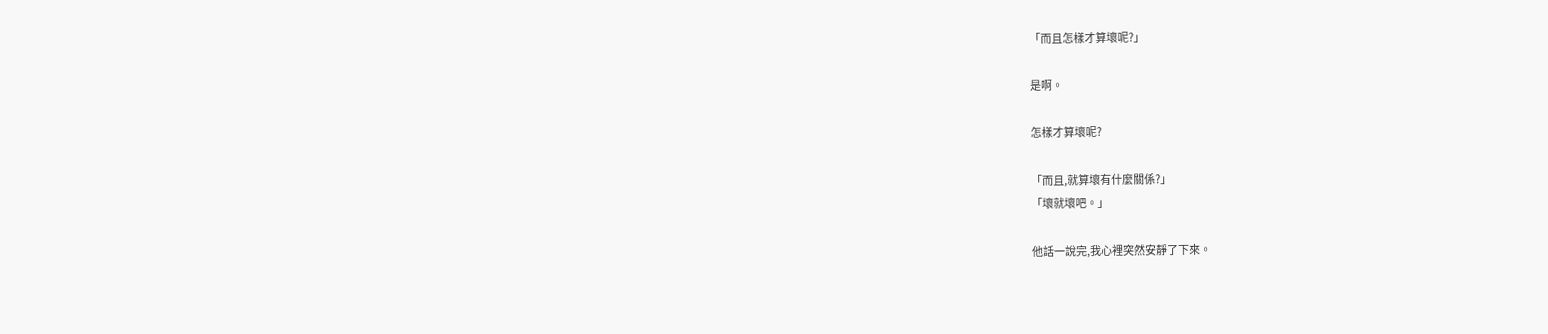「而且怎樣才算壞呢?」

是啊。

怎樣才算壞呢?

「而且,就算壞有什麼關係?」
「壞就壞吧。」

他話一說完,我心裡突然安靜了下來。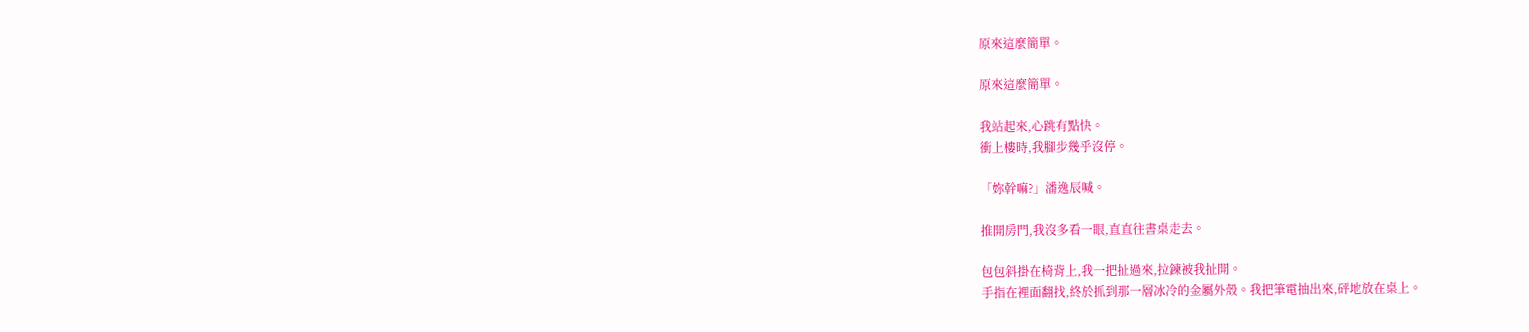原來這麼簡單。

原來這麼簡單。

我站起來,心跳有點快。
衝上樓時,我腳步幾乎沒停。

「妳幹嘛?」潘逸辰喊。

推開房門,我沒多看一眼,直直往書桌走去。

包包斜掛在椅背上,我一把扯過來,拉鍊被我扯開。
手指在裡面翻找,終於抓到那一層冰冷的金屬外殼。我把筆電抽出來,砰地放在桌上。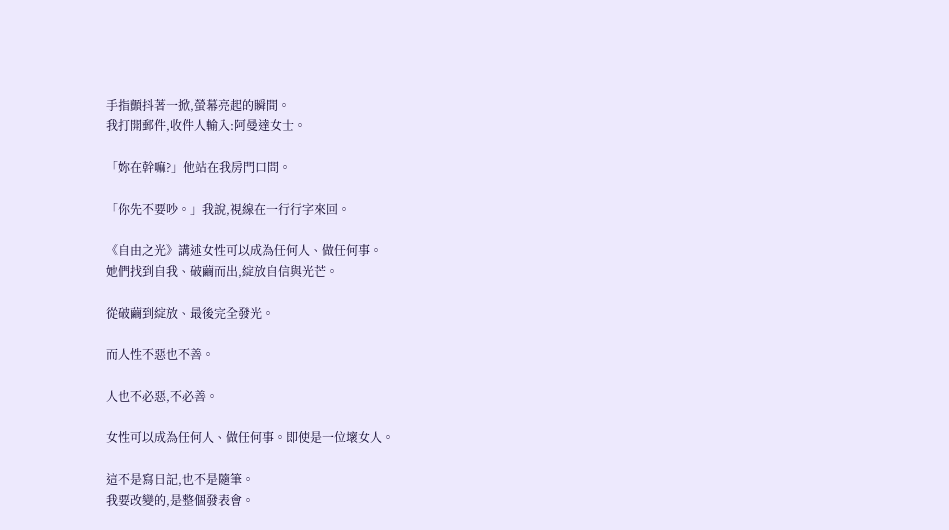手指顫抖著一掀,螢幕亮起的瞬間。
我打開郵件,收件人輸入:阿曼達女士。

「妳在幹嘛?」他站在我房門口問。

「你先不要吵。」我說,視線在一行行字來回。

《自由之光》講述女性可以成為任何人、做任何事。
她們找到自我、破繭而出,綻放自信與光芒。

從破繭到綻放、最後完全發光。

而人性不惡也不善。

人也不必惡,不必善。

女性可以成為任何人、做任何事。即使是一位壞女人。

這不是寫日記,也不是隨筆。
我要改變的,是整個發表會。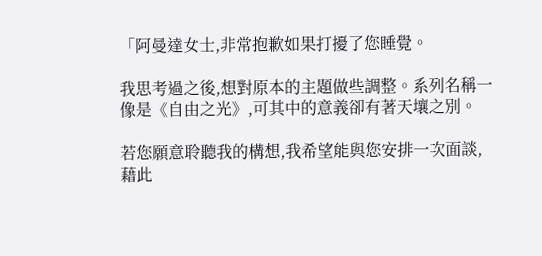「阿曼達女士,非常抱歉如果打擾了您睡覺。

我思考過之後,想對原本的主題做些調整。系列名稱一像是《自由之光》,可其中的意義卻有著天壤之別。

若您願意聆聽我的構想,我希望能與您安排一次面談,藉此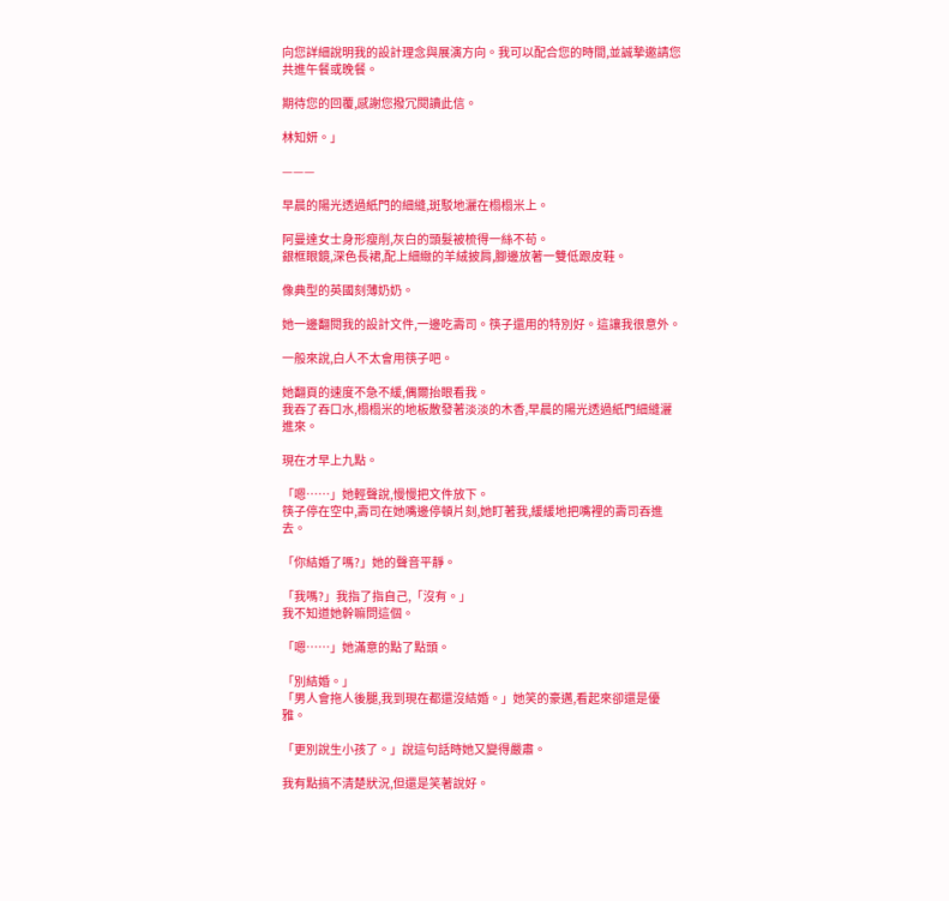向您詳細說明我的設計理念與展演方向。我可以配合您的時間,並誠摯邀請您共進午餐或晚餐。

期待您的回覆,感謝您撥冗閱讀此信。

林知妍。」

———

早晨的陽光透過紙門的細縫,斑駁地灑在榻榻米上。

阿曼達女士身形瘦削,灰白的頭髮被梳得一絲不苟。
銀框眼鏡,深色長裙,配上細緻的羊絨披肩,腳邊放著一雙低跟皮鞋。

像典型的英國刻薄奶奶。

她一邊翻閱我的設計文件,一邊吃壽司。筷子還用的特別好。這讓我很意外。

一般來說,白人不太會用筷子吧。

她翻頁的速度不急不緩,偶爾抬眼看我。
我吞了吞口水,榻榻米的地板散發著淡淡的木香,早晨的陽光透過紙門細縫灑進來。

現在才早上九點。

「嗯……」她輕聲說,慢慢把文件放下。
筷子停在空中,壽司在她嘴邊停頓片刻,她盯著我,緩緩地把嘴裡的壽司吞進去。

「你結婚了嗎?」她的聲音平靜。

「我嗎?」我指了指自己,「沒有。」
我不知道她幹嘛問這個。

「嗯……」她滿意的點了點頭。

「別結婚。」
「男人會拖人後腿,我到現在都還沒結婚。」她笑的豪邁,看起來卻還是優雅。

「更別說生小孩了。」說這句話時她又變得嚴肅。

我有點搞不清楚狀況,但還是笑著說好。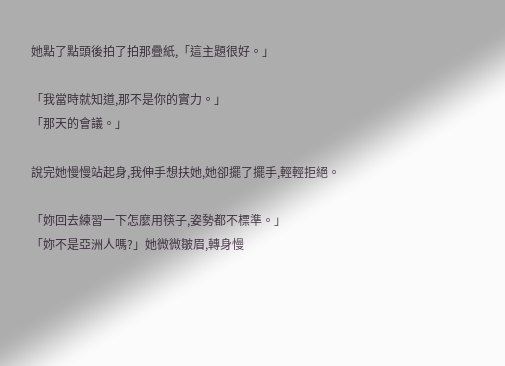她點了點頭後拍了拍那疊紙,「這主題很好。」

「我當時就知道,那不是你的實力。」
「那天的會議。」

說完她慢慢站起身,我伸手想扶她,她卻擺了擺手,輕輕拒絕。

「妳回去練習一下怎麼用筷子,姿勢都不標準。」
「妳不是亞洲人嗎?」她微微皺眉,轉身慢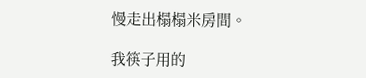慢走出榻榻米房間。

我筷子用的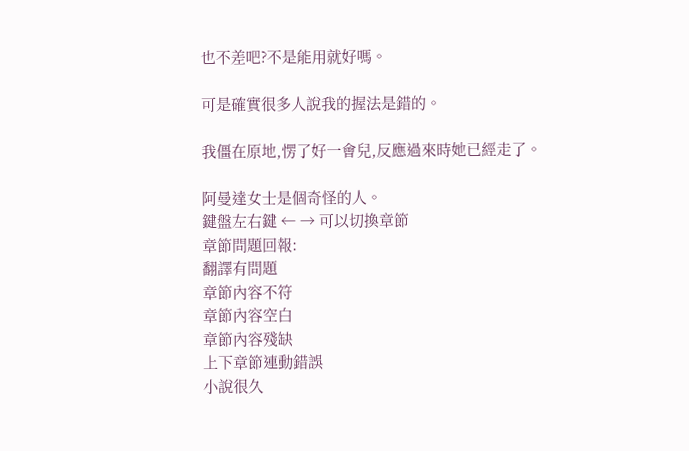也不差吧?不是能用就好嗎。

可是確實很多人說我的握法是錯的。

我僵在原地,愣了好一會兒,反應過來時她已經走了。

阿曼達女士是個奇怪的人。
鍵盤左右鍵 ← → 可以切換章節
章節問題回報:
翻譯有問題
章節內容不符
章節內容空白
章節內容殘缺
上下章節連動錯誤
小說很久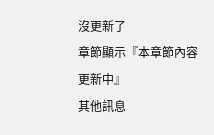沒更新了
章節顯示『本章節內容更新中』
其他訊息